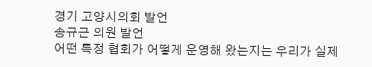경기 고양시의회 발언
송규근 의원 발언
어떤 특정 협회가 어떻게 운영해 왔는지는 우리가 실제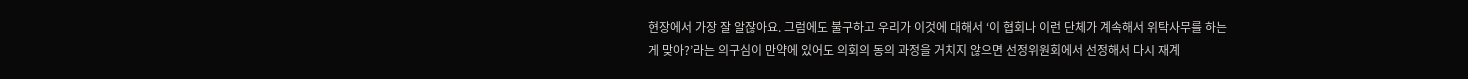현장에서 가장 잘 알잖아요. 그럼에도 불구하고 우리가 이것에 대해서 ‘이 협회나 이런 단체가 계속해서 위탁사무를 하는 게 맞아?’라는 의구심이 만약에 있어도 의회의 동의 과정을 거치지 않으면 선정위원회에서 선정해서 다시 재계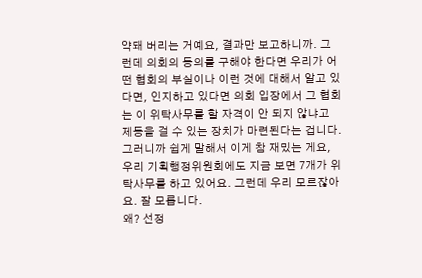약돼 버리는 거예요, 결과만 보고하니까. 그런데 의회의 동의를 구해야 한다면 우리가 어떤 협회의 부실이나 이런 것에 대해서 알고 있다면, 인지하고 있다면 의회 입장에서 그 협회는 이 위탁사무를 할 자격이 안 되지 않냐고 제동을 걸 수 있는 장치가 마련된다는 겁니다.
그러니까 쉽게 말해서 이게 참 재밌는 게요, 우리 기획행정위원회에도 지금 보면 7개가 위탁사무를 하고 있어요. 그런데 우리 모르잖아요. 잘 모릅니다.
왜? 선정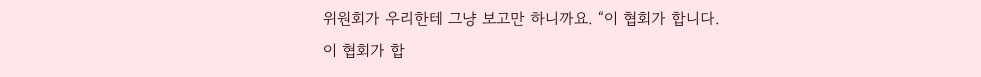위원회가 우리한테 그냥 보고만 하니까요. “이 협회가 합니다.
이 협회가 합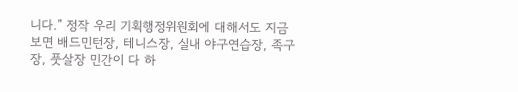니다.” 정작 우리 기획행정위원회에 대해서도 지금 보면 배드민턴장, 테니스장, 실내 야구연습장, 족구장, 풋살장 민간이 다 하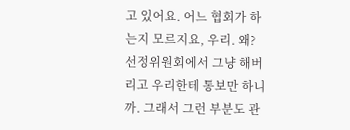고 있어요. 어느 협회가 하는지 모르지요, 우리. 왜?
선정위원회에서 그냥 해버리고 우리한테 통보만 하니까. 그래서 그런 부분도 관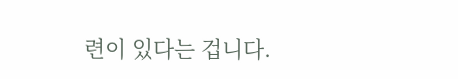련이 있다는 겁니다.